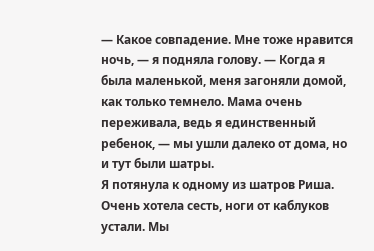— Какое совпадение. Мне тоже нравится ночь, — я подняла голову. — Когда я была маленькой, меня загоняли домой, как только темнело. Мама очень переживала, ведь я единственный ребенок, — мы ушли далеко от дома, но и тут были шатры.
Я потянула к одному из шатров Риша. Очень хотела сесть, ноги от каблуков устали. Мы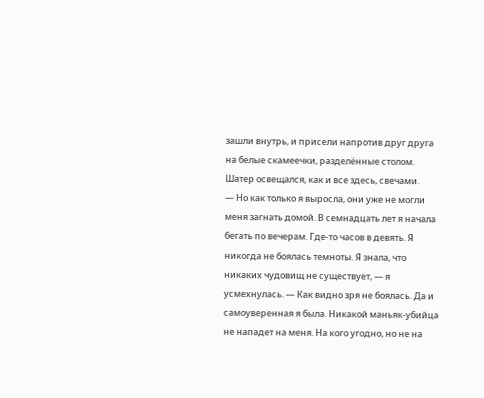зашли внутрь, и присели напротив друг друга на белые скамеечки, разделённые столом. Шатер освещался, как и все здесь, свечами.
— Но как только я выросла, они уже не могли меня загнать домой. В семнадцать лет я начала бегать по вечерам. Где-то часов в девять. Я никогда не боялась темноты. Я знала, что никаких чудовищ не существует, — я усмехнулась. — Как видно зря не боялась. Да и самоуверенная я была. Никакой маньяк-убийца не нападет на меня. На кого угодно, но не на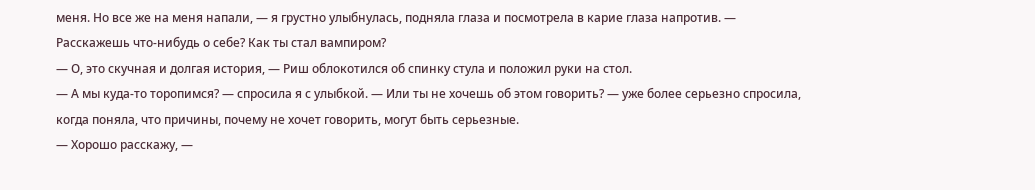меня. Но все же на меня напали, — я грустно улыбнулась, подняла глаза и посмотрела в карие глаза напротив. — Расскажешь что-нибудь о себе? Как ты стал вампиром?
— О, это скучная и долгая история, — Риш облокотился об спинку стула и положил руки на стол.
— А мы куда-то торопимся? — спросила я с улыбкой. — Или ты не хочешь об этом говорить? — уже более серьезно спросила, когда поняла, что причины, почему не хочет говорить, могут быть серьезные.
— Хорошо расскажу, —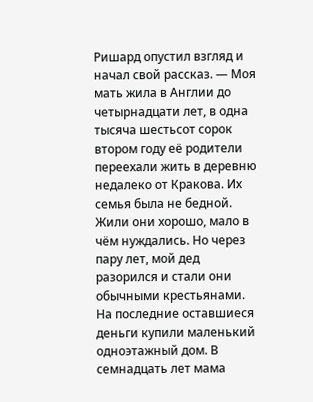Ришард опустил взгляд и начал свой рассказ. — Моя мать жила в Англии до четырнадцати лет, в одна тысяча шестьсот сорок втором году её родители переехали жить в деревню недалеко от Кракова. Их семья была не бедной. Жили они хорошо, мало в чём нуждались. Но через пару лет, мой дед разорился и стали они обычными крестьянами. На последние оставшиеся деньги купили маленький одноэтажный дом. В семнадцать лет мама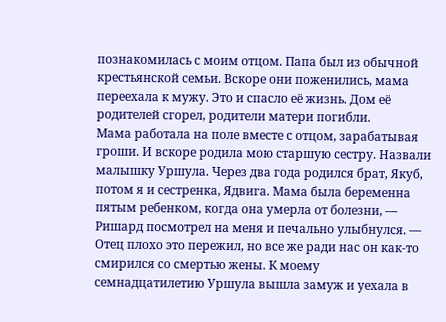познакомилась с моим отцом. Папа был из обычной крестьянской семьи. Вскоре они поженились, мама переехала к мужу. Это и спасло её жизнь. Дом её родителей сгорел, родители матери погибли.
Мама работала на поле вместе с отцом, зарабатывая гроши. И вскоре родила мою старшую сестру. Назвали малышку Уршула. Через два года родился брат, Якуб, потом я и сестренка, Ядвига. Мама была беременна пятым ребенком, когда она умерла от болезни, — Ришард посмотрел на меня и печально улыбнулся. — Отец плохо это пережил, но все же ради нас он как-то смирился со смертью жены. К моему семнадцатилетию Уршула вышла замуж и уехала в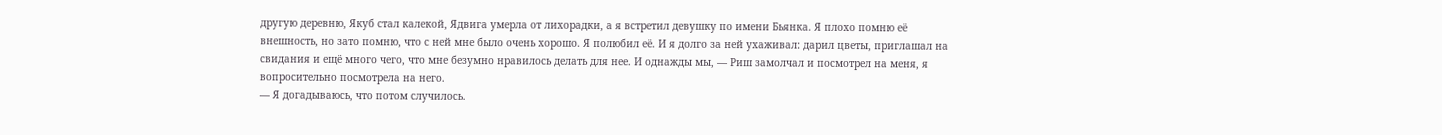другую деревню, Якуб стал калекой, Ядвига умерла от лихорадки, а я встретил девушку по имени Бьянка. Я плохо помню её внешность, но зато помню, что с ней мне было очень хорошо. Я полюбил её. И я долго за ней ухаживал: дарил цветы, приглашал на свидания и ещё много чего, что мне безумно нравилось делать для нее. И однажды мы, — Риш замолчал и посмотрел на меня, я вопросительно посмотрела на него.
— Я догадываюсь, что потом случилось.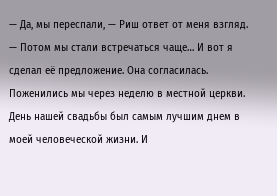— Да, мы переспали, — Риш ответ от меня взгляд. — Потом мы стали встречаться чаще… И вот я сделал её предложение. Она согласилась. Поженились мы через неделю в местной церкви. День нашей свадьбы был самым лучшим днем в моей человеческой жизни. И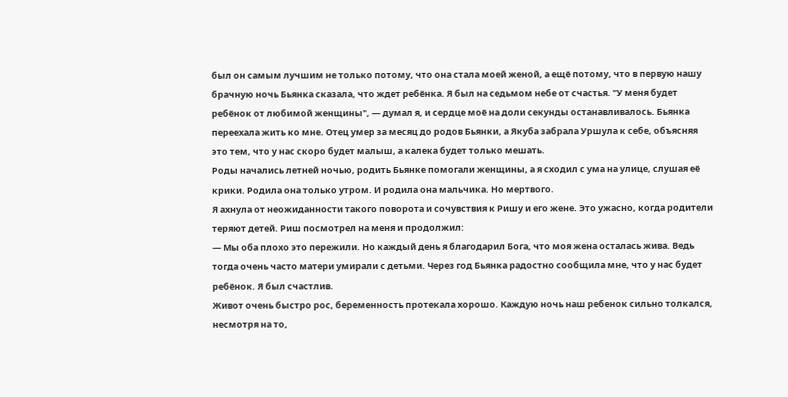был он самым лучшим не только потому, что она стала моей женой, а ещё потому, что в первую нашу брачную ночь Бьянка сказала, что ждет ребёнка. Я был на седьмом небе от счастья. "У меня будет ребёнок от любимой женщины", — думал я, и сердце моё на доли секунды останавливалось. Бьянка переехала жить ко мне. Отец умер за месяц до родов Бьянки, а Якуба забрала Уршула к себе, объясняя это тем, что у нас скоро будет малыш, а калека будет только мешать.
Роды начались летней ночью, родить Бьянке помогали женщины, а я сходил с ума на улице, слушая её крики. Родила она только утром. И родила она мальчика. Но мертвого.
Я ахнула от неожиданности такого поворота и сочувствия к Ришу и его жене. Это ужасно, когда родители теряют детей. Риш посмотрел на меня и продолжил:
— Мы оба плохо это пережили. Но каждый день я благодарил Бога, что моя жена осталась жива. Ведь тогда очень часто матери умирали с детьми. Через год Бьянка радостно сообщила мне, что у нас будет ребёнок. Я был счастлив.
Живот очень быстро рос, беременность протекала хорошо. Каждую ночь наш ребенок сильно толкался, несмотря на то,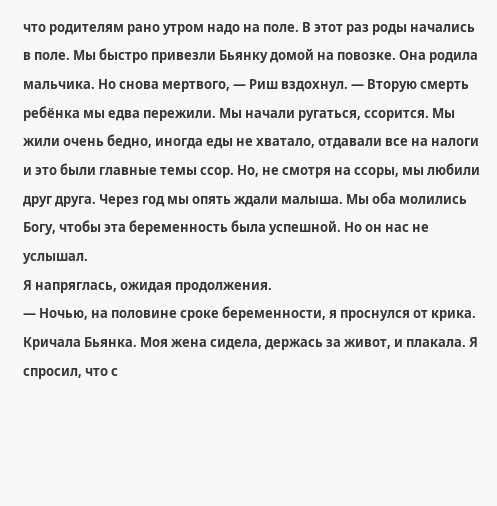что родителям рано утром надо на поле. В этот раз роды начались в поле. Мы быстро привезли Бьянку домой на повозке. Она родила мальчика. Но снова мертвого, — Риш вздохнул. — Вторую смерть ребёнка мы едва пережили. Мы начали ругаться, ссорится. Мы жили очень бедно, иногда еды не хватало, отдавали все на налоги и это были главные темы ссор. Но, не смотря на ссоры, мы любили друг друга. Через год мы опять ждали малыша. Мы оба молились Богу, чтобы эта беременность была успешной. Но он нас не услышал.
Я напряглась, ожидая продолжения.
— Ночью, на половине сроке беременности, я проснулся от крика. Кричала Бьянка. Моя жена сидела, держась за живот, и плакала. Я спросил, что с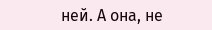ней. А она, не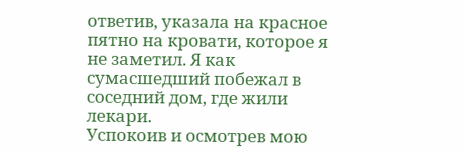ответив, указала на красное пятно на кровати, которое я не заметил. Я как сумасшедший побежал в соседний дом, где жили лекари.
Успокоив и осмотрев мою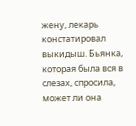жену, лекарь констатировал выкидыш. Бьянка, которая была вся в слезах, спросила, может ли она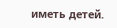иметь детей.